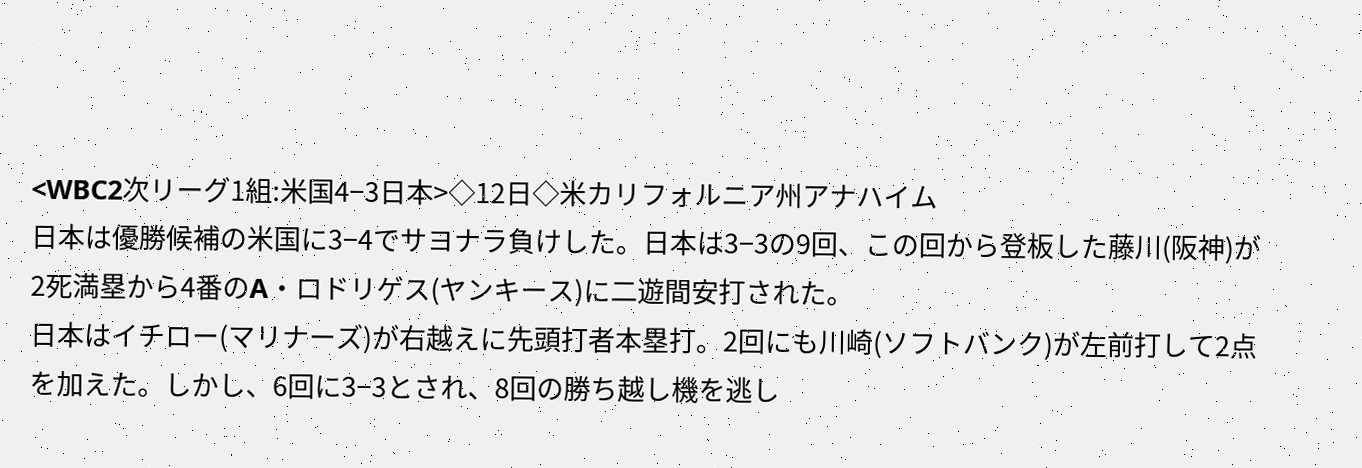<WBC2次リーグ1組:米国4−3日本>◇12日◇米カリフォルニア州アナハイム
日本は優勝候補の米国に3−4でサヨナラ負けした。日本は3−3の9回、この回から登板した藤川(阪神)が2死満塁から4番のA・ロドリゲス(ヤンキース)に二遊間安打された。
日本はイチロー(マリナーズ)が右越えに先頭打者本塁打。2回にも川崎(ソフトバンク)が左前打して2点を加えた。しかし、6回に3−3とされ、8回の勝ち越し機を逃し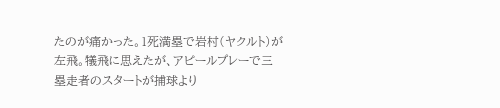たのが痛かった。1死満塁で岩村(ヤクルト)が左飛。犠飛に思えたが、アピールプレーで三塁走者のスタートが捕球より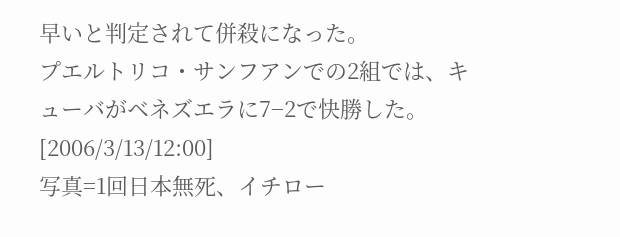早いと判定されて併殺になった。
プエルトリコ・サンフアンでの2組では、キューバがベネズエラに7−2で快勝した。
[2006/3/13/12:00]
写真=1回日本無死、イチロー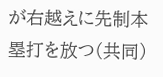が右越えに先制本塁打を放つ(共同)